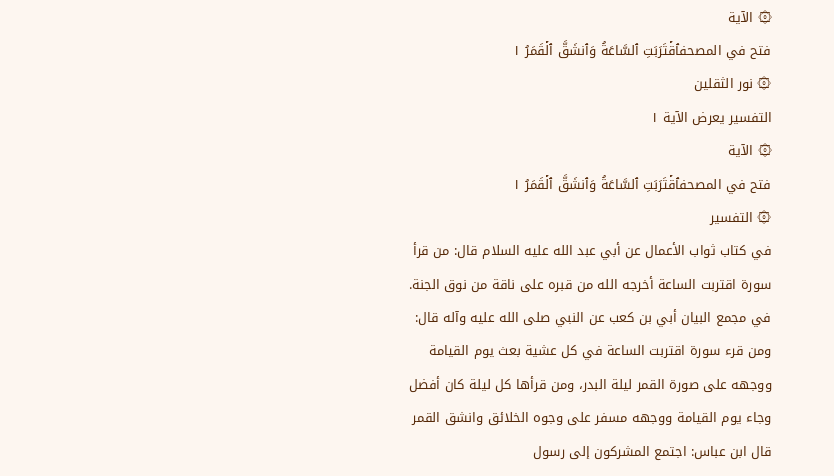۞ الآية
فتح في المصحفٱقۡتَرَبَتِ ٱلسَّاعَةُ وَٱنشَقَّ ٱلۡقَمَرُ ١
۞ نور الثقلين
التفسير يعرض الآية ١
۞ الآية
فتح في المصحفٱقۡتَرَبَتِ ٱلسَّاعَةُ وَٱنشَقَّ ٱلۡقَمَرُ ١
۞ التفسير
في كتاب ثواب الأعمال عن أبي عبد الله عليه السلام قال: من قرأ سورة اقتربت الساعة أخرجه الله من قبره على ناقة من نوق الجنة.
في مجمع البيان أبي بن كعب عن النبي صلى الله عليه وآله قال: ومن قرء سورة اقتربت الساعة في كل عشية بعث يوم القيامة ووجهه على صورة القمر ليلة البدر، ومن قرأها كل ليلة كان أفضل وجاء يوم القيامة ووجهه مسفر على وجوه الخلائق وانشق القمر قال ابن عباس: اجتمع المشركون إلى رسول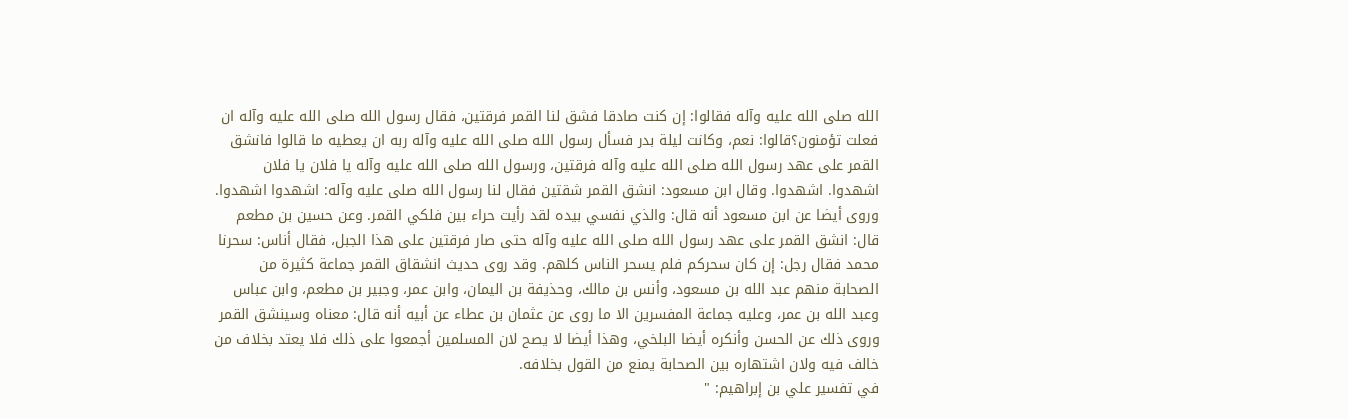الله صلى الله عليه وآله فقالوا: إن كنت صادقا فشق لنا القمر فرقتين، فقال رسول الله صلى الله عليه وآله ان فعلت تؤمنون؟قالوا: نعم، وكانت ليلة بدر فسأل رسول الله صلى الله عليه وآله ربه ان يعطيه ما قالوا فانشق القمر على عهد رسول الله صلى الله عليه وآله فرقتين، ورسول الله صلى الله عليه وآله يا فلان يا فلان اشهدوا. اشهدوا. وقال ابن مسعود: انشق القمر شقتين فقال لنا رسول الله صلى عليه وآله: اشهدوا اشهدوا. وروى أيضا عن ابن مسعود أنه قال: والذي نفسي بيده لقد رأيت حراء بين فلكي القمر. وعن حسين بن مطعم قال: انشق القمر على عهد رسول الله صلى الله عليه وآله حتى صار فرقتين على هذا الجبل، فقال أناس: سحرنا محمد فقال رجل: إن كان سحركم فلم يسحر الناس كلهم. وقد روى حديث انشقاق القمر جماعة كثيرة من الصحابة منهم عبد الله بن مسعود، وأنس بن مالك، وحذيفة بن اليمان، وابن عمر، وجبير بن مطعم، وابن عباس وعبد الله بن عمر، وعليه جماعة المفسرين الا ما روى عن عثمان بن عطاء عن أبيه أنه قال: معناه وسينشق القمر وروى ذلك عن الحسن وأنكره أيضا البلخي، وهذا أيضا لا يصح لان المسلمين أجمعوا على ذلك فلا يعتد بخلاف من خالف فيه ولان اشتهاره بين الصحابة يمنع من القول بخلافه.
في تفسير علي بن إبراهيم: "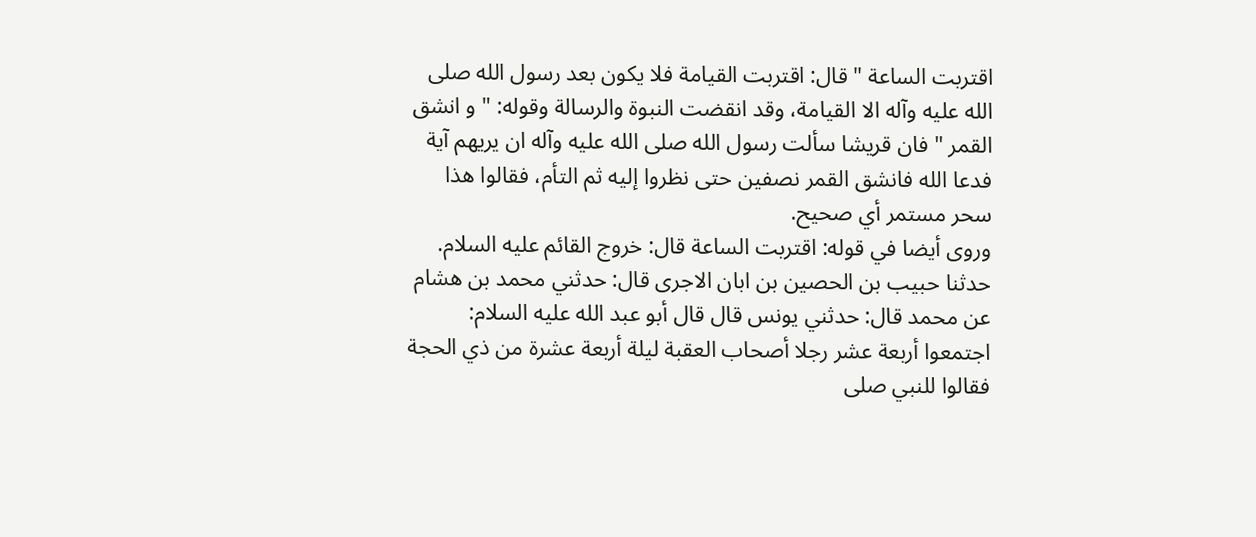اقتربت الساعة " قال: اقتربت القيامة فلا يكون بعد رسول الله صلى الله عليه وآله الا القيامة، وقد انقضت النبوة والرسالة وقوله: " و انشق القمر " فان قريشا سألت رسول الله صلى الله عليه وآله ان يريهم آية فدعا الله فانشق القمر نصفين حتى نظروا إليه ثم التأم، فقالوا هذا سحر مستمر أي صحيح.
وروى أيضا في قوله: اقتربت الساعة قال: خروج القائم عليه السلام. حدثنا حبيب بن الحصين بن ابان الاجرى قال: حدثني محمد بن هشام عن محمد قال: حدثني يونس قال قال أبو عبد الله عليه السلام: اجتمعوا أربعة عشر رجلا أصحاب العقبة ليلة أربعة عشرة من ذي الحجة فقالوا للنبي صلى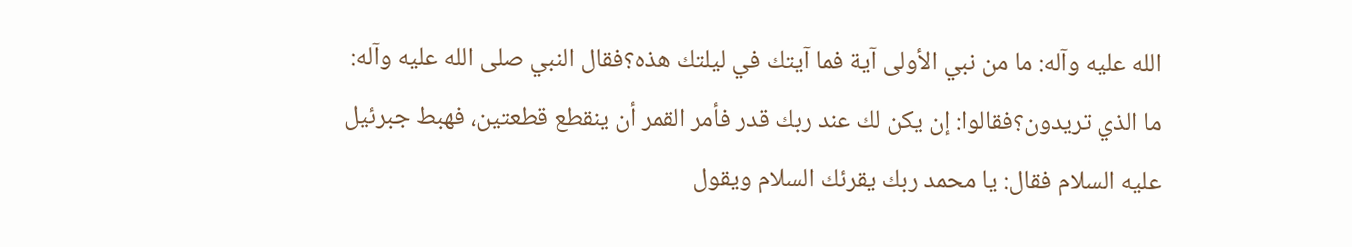الله عليه وآله: ما من نبي الأولى آية فما آيتك في ليلتك هذه؟فقال النبي صلى الله عليه وآله: ما الذي تريدون؟فقالوا: إن يكن لك عند ربك قدر فأمر القمر أن ينقطع قطعتين، فهبط جبرئيل عليه السلام فقال: يا محمد ربك يقرئك السلام ويقول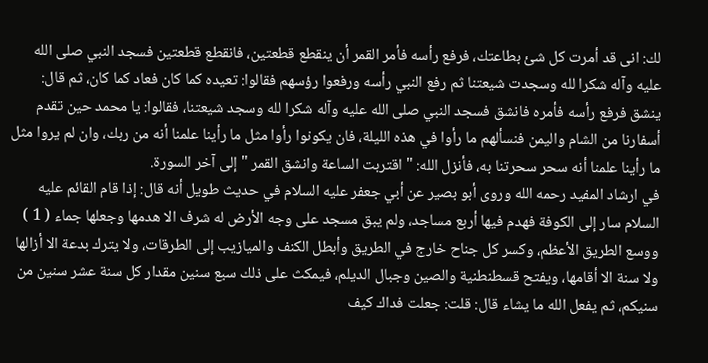لك: انى قد أمرت كل شئ بطاعتك، فرفع رأسه فأمر القمر أن ينقطع قطعتين، فانقطع قطعتين فسجد النبي صلى الله عليه وآله شكرا لله وسجدت شيعتنا ثم رفع النبي رأسه ورفعوا رؤسهم فقالوا: تعيده كما كان فعاد كما كان، ثم قال: ينشق فرفع رأسه فأمره فانشق فسجد النبي صلى الله عليه وآله شكرا لله وسجد شيعتنا، فقالوا: يا محمد حين تقدم أسفارنا من الشام واليمن فنسألهم ما رأوا في هذه الليلة، فان يكونوا رأوا مثل ما رأينا علمنا أنه من ربك، وان لم يروا مثل ما رأينا علمنا أنه سحر سحرتنا به، فأنزل الله: " اقتربت الساعة وانشق القمر " إلى آخر السورة.
في ارشاد المفيد رحمه الله وروى أبو بصير عن أبي جعفر عليه السلام في حديث طويل أنه قال: إذا قام القائم عليه السلام سار إلى الكوفة فهدم فيها أربع مساجد، ولم يبق مسجد على وجه الأرض له شرف الا هدمها وجعلها جماء ( 1 ) ووسع الطريق الأعظم، وكسر كل جناح خارج في الطريق وأبطل الكنف والميازيب إلى الطرقات، ولا يترك بدعة الا أزالها ولا سنة الا أقامها، ويفتح قسطنطنية والصين وجبال الديلم، فيمكث على ذلك سبع سنين مقدار كل سنة عشر سنين من سنيكم، ثم يفعل الله ما يشاء قال: قلت: جعلت فداك كيف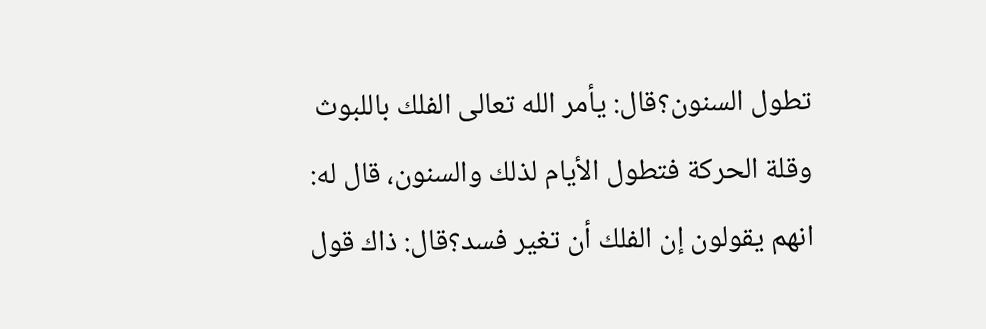تطول السنون؟قال: يأمر الله تعالى الفلك باللبوث وقلة الحركة فتطول الأيام لذلك والسنون، قال له: انهم يقولون إن الفلك أن تغير فسد؟قال: ذاك قول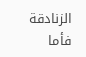الزنادقة فأما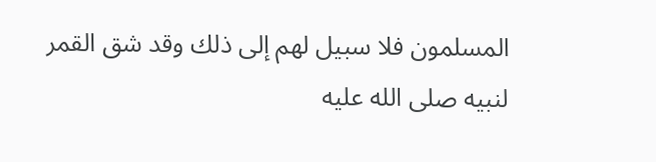المسلمون فلا سبيل لهم إلى ذلك وقد شق القمر لنبيه صلى الله عليه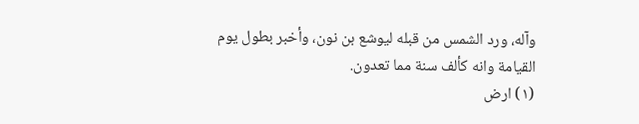وآله، ورد الشمس من قبله ليوشع بن نون، وأخبر بطول يوم القيامة وانه كألف سنة مما تعدون.
(١) ارض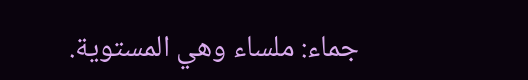جماء: ملساء وهي المستوية.